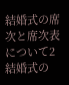結婚式の席次と席次表について2
結婚式の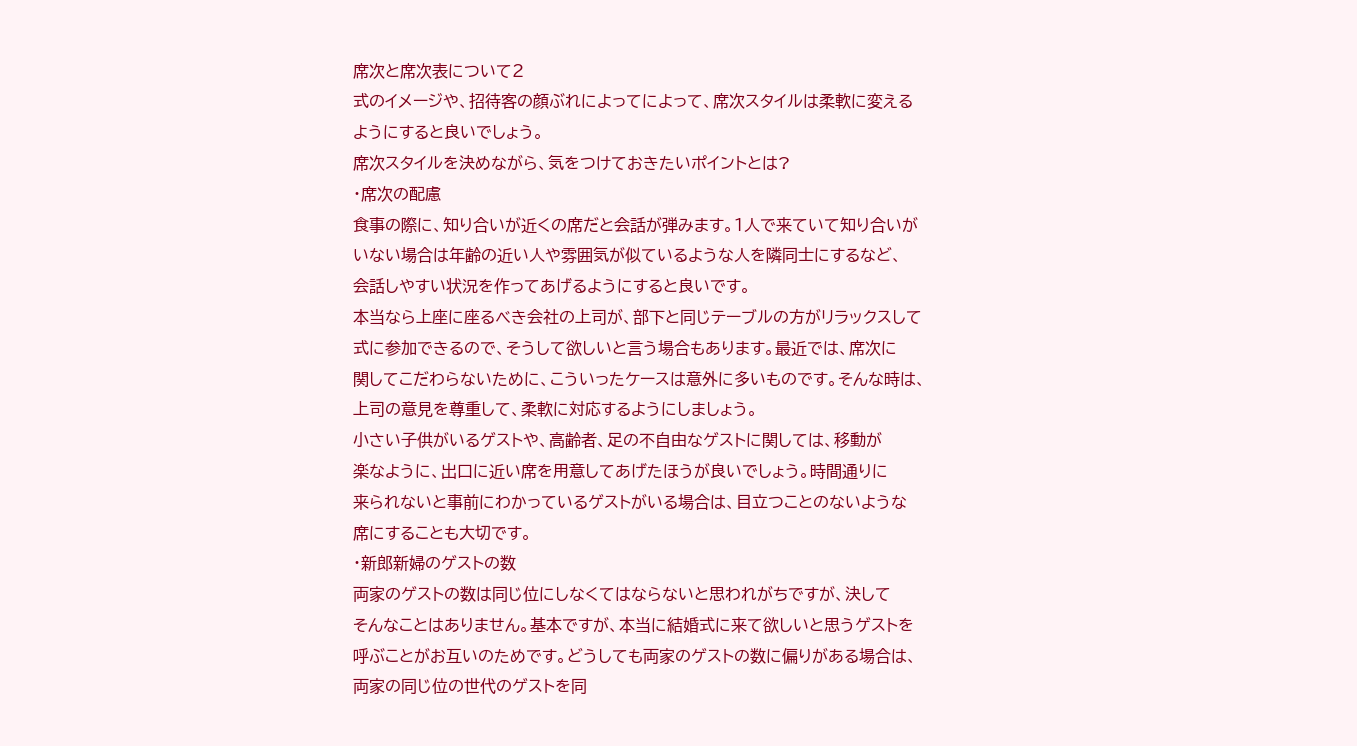席次と席次表について2
式のイメージや、招待客の顔ぶれによってによって、席次スタイルは柔軟に変える
ようにすると良いでしょう。
席次スタイルを決めながら、気をつけておきたいポイントとは?
・席次の配慮
食事の際に、知り合いが近くの席だと会話が弾みます。1人で来ていて知り合いが
いない場合は年齢の近い人や雰囲気が似ているような人を隣同士にするなど、
会話しやすい状況を作ってあげるようにすると良いです。
本当なら上座に座るべき会社の上司が、部下と同じテーブルの方がリラックスして
式に参加できるので、そうして欲しいと言う場合もあります。最近では、席次に
関してこだわらないために、こういったケースは意外に多いものです。そんな時は、
上司の意見を尊重して、柔軟に対応するようにしましょう。
小さい子供がいるゲストや、高齢者、足の不自由なゲストに関しては、移動が
楽なように、出口に近い席を用意してあげたほうが良いでしょう。時間通りに
来られないと事前にわかっているゲストがいる場合は、目立つことのないような
席にすることも大切です。
・新郎新婦のゲストの数
両家のゲストの数は同じ位にしなくてはならないと思われがちですが、決して
そんなことはありません。基本ですが、本当に結婚式に来て欲しいと思うゲストを
呼ぶことがお互いのためです。どうしても両家のゲストの数に偏りがある場合は、
両家の同じ位の世代のゲストを同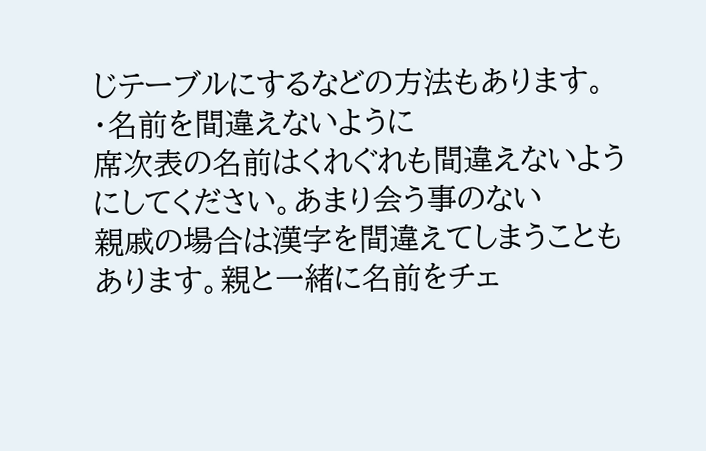じテーブルにするなどの方法もあります。
・名前を間違えないように
席次表の名前はくれぐれも間違えないようにしてください。あまり会う事のない
親戚の場合は漢字を間違えてしまうこともあります。親と一緒に名前をチェ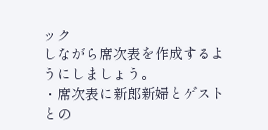ック
しながら席次表を作成するようにしましょう。
・席次表に新郎新婦とゲストとの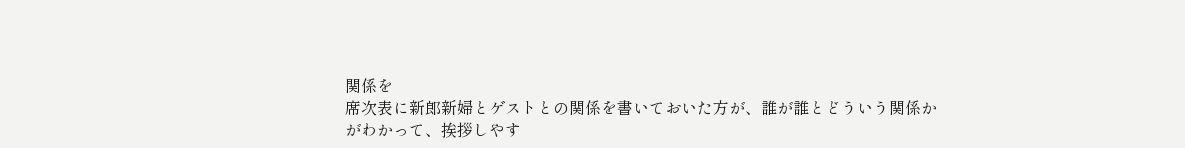関係を
席次表に新郎新婦とゲストとの関係を書いておいた方が、誰が誰とどういう関係か
がわかって、挨拶しやす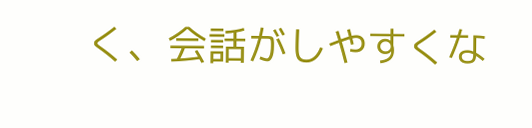く、会話がしやすくな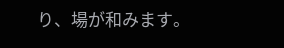り、場が和みます。